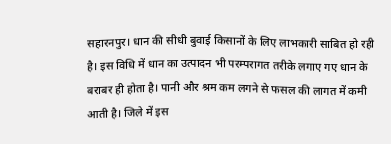सहारनपुर। धान की सीधी बुवाई किसानों के लिए लाभकारी साबित हो रही है। इस विधि में धान का उत्पादन भी परम्परागत तरीके लगाए गए धान के बराबर ही होता है। पानी और श्रम कम लगने से फसल की लागत में कमी आती है। जिले में इस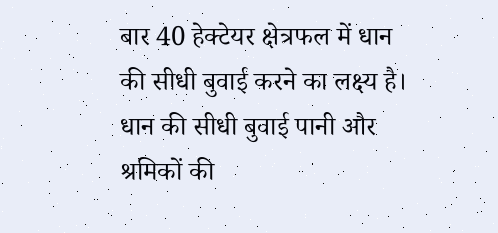बार 40 हेक्टेयर क्षेत्रफल में धान की सीधी बुवाई करने का लक्ष्य है।
धान की सीधी बुवाई पानी और श्रमिकों की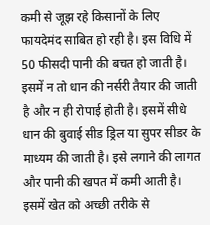कमी से जूझ रहे किसानों के लिए फायदेमंद साबित हो रही है। इस विधि में 50 फीसदी पानी की बचत हो जाती है। इसमें न तो धान की नर्सरी तैयार की जाती है और न ही रोपाई होती है। इसमें सीधे धान की बुवाई सीड ड्रिल या सुपर सीडर के माध्यम की जाती है। इसे लगाने की लागत और पानी की खपत में कमी आती है। इसमें खेत को अच्छी तरीके से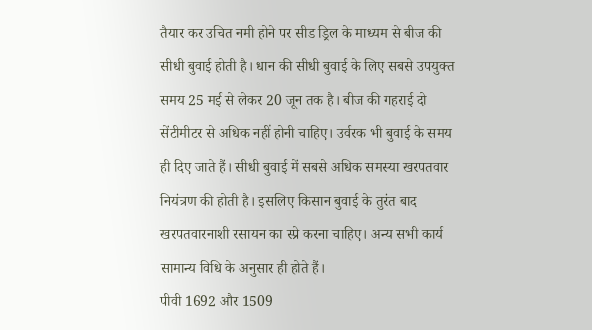तैयार कर उचित नमी होने पर सीड ड्रिल के माध्यम से बीज की सीधी बुवाई होती है। धान की सीधी बुवाई के लिए सबसे उपयुक्त समय 25 मई से लेकर 20 जून तक है। बीज की गहराई दो सेंटीमीटर से अधिक नहीं होनी चाहिए। उर्वरक भी बुवाई के समय ही दिए जाते हैं। सीधी बुवाई में सबसे अधिक समस्या खरपतवार नियंत्रण की होती है। इसलिए किसान बुवाई के तुरंत बाद खरपतवारनाशी रसायन का स्प्रे करना चाहिए। अन्य सभी कार्य सामान्य विधि के अनुसार ही होते हैं।
पीवी 1692 और 1509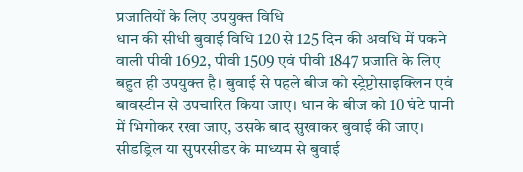प्रजातियों के लिए उपयुक्त विधि
धान की सीधी बुवाई विधि 120 से 125 दिन की अवधि में पकने वाली पीवी 1692, पीवी 1509 एवं पीवी 1847 प्रजाति के लिए बहुत ही उपयुक्त है। बुवाई से पहले बीज को स्ट्रेप्टोसाइक्लिन एवं बावस्टीन से उपचारित किया जाए। धान के बीज को 10 घंटे पानी में भिगोकर रखा जाए, उसके बाद सुखाकर बुवाई की जाए। सीडड्रिल या सुपरसीडर के माध्यम से बुवाई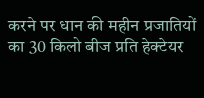करने पर धान की महीन प्रजातियों का 30 किलो बीज प्रति हेक्टेयर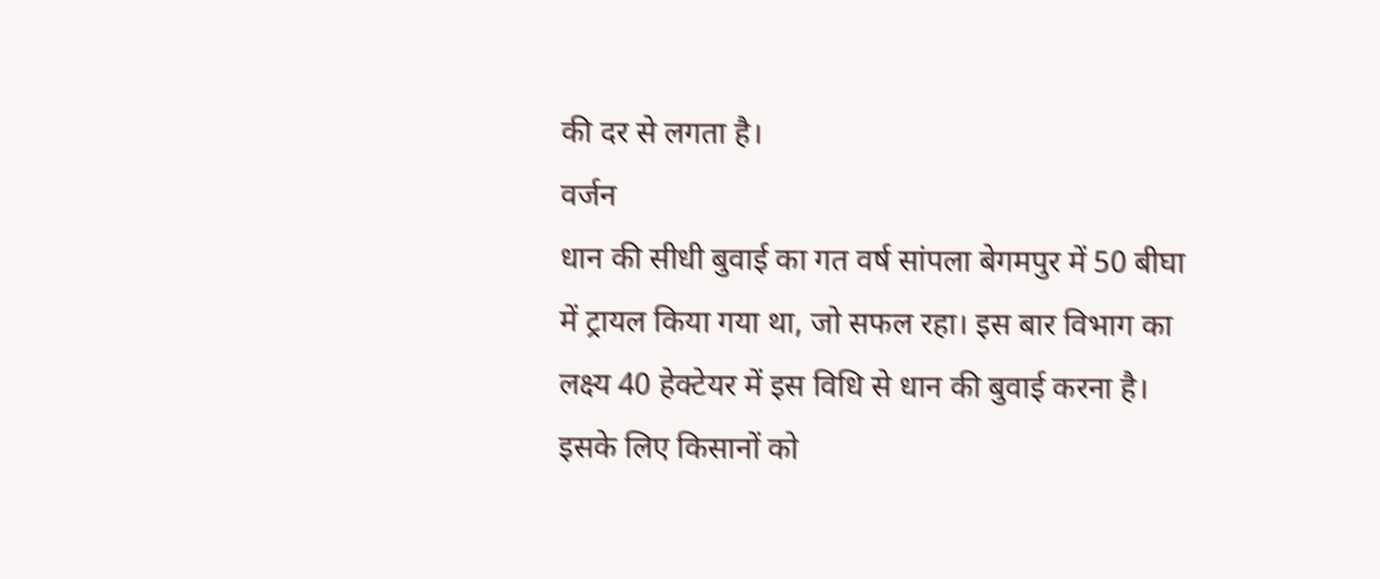की दर से लगता है।
वर्जन
धान की सीधी बुवाई का गत वर्ष सांपला बेगमपुर में 50 बीघा में ट्रायल किया गया था, जो सफल रहा। इस बार विभाग का लक्ष्य 40 हेक्टेयर में इस विधि से धान की बुवाई करना है। इसके लिए किसानों को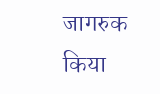जागरुक किया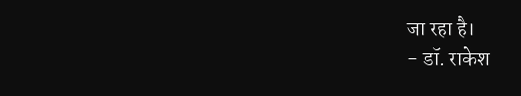जा रहा है।
- डॉ. राकेश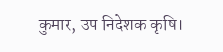कुमार, उप निदेशक कृषि।